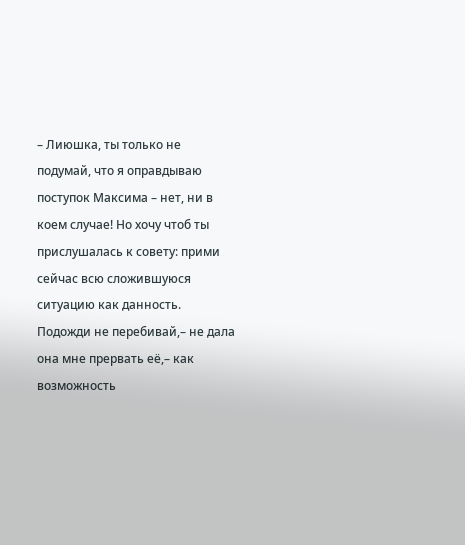– Лиюшка, ты только не подумай, что я оправдываю поступок Максима – нет, ни в коем случае! Но хочу чтоб ты прислушалась к совету: прими сейчас всю сложившуюся ситуацию как данность. Подожди не перебивай,– не дала она мне прервать её,– как возможность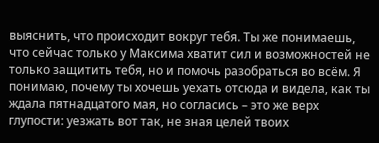выяснить, что происходит вокруг тебя. Ты же понимаешь, что сейчас только у Максима хватит сил и возможностей не только защитить тебя, но и помочь разобраться во всём. Я понимаю, почему ты хочешь уехать отсюда и видела, как ты ждала пятнадцатого мая, но согласись – это же верх глупости: уезжать вот так, не зная целей твоих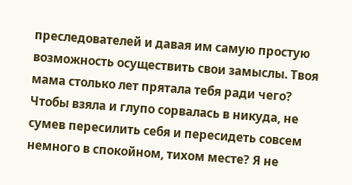преследователей и давая им самую простую возможность осуществить свои замыслы. Твоя мама столько лет прятала тебя ради чего? Чтобы взяла и глупо сорвалась в никуда, не сумев пересилить себя и пересидеть совсем немного в спокойном, тихом месте? Я не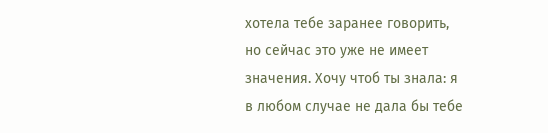хотела тебе заранее говорить, но сейчас это уже не имеет значения. Хочу чтоб ты знала: я в любом случае не дала бы тебе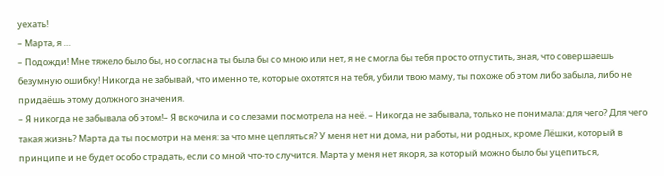уехать!
– Марта, я …
– Подожди! Мне тяжело было бы, но согласна ты была бы со мною или нет, я не смогла бы тебя просто отпустить, зная, что совершаешь безумную ошибку! Никогда не забывай, что именно те, которые охотятся на тебя, убили твою маму, ты похоже об этом либо забыла, либо не придаёшь этому должного значения.
– Я никогда не забывала об этом!– Я вскочила и со слезами посмотрела на неё. – Никогда не забывала, только не понимала: для чего? Для чего такая жизнь? Марта да ты посмотри на меня: за что мне цепляться? У меня нет ни дома, ни работы, ни родных, кроме Лёшки, который в принципе и не будет особо страдать, если со мной что-то случится. Марта у меня нет якоря, за который можно было бы уцепиться,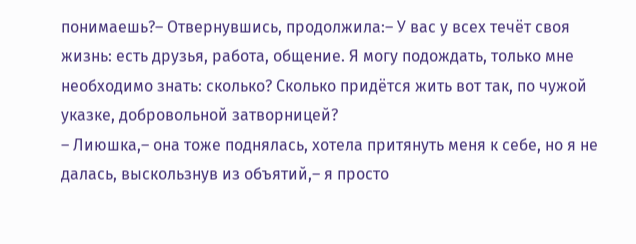понимаешь?– Отвернувшись, продолжила:– У вас у всех течёт своя жизнь: есть друзья, работа, общение. Я могу подождать, только мне необходимо знать: сколько? Сколько придётся жить вот так, по чужой указке, добровольной затворницей?
– Лиюшка,– она тоже поднялась, хотела притянуть меня к себе, но я не далась, выскользнув из объятий,– я просто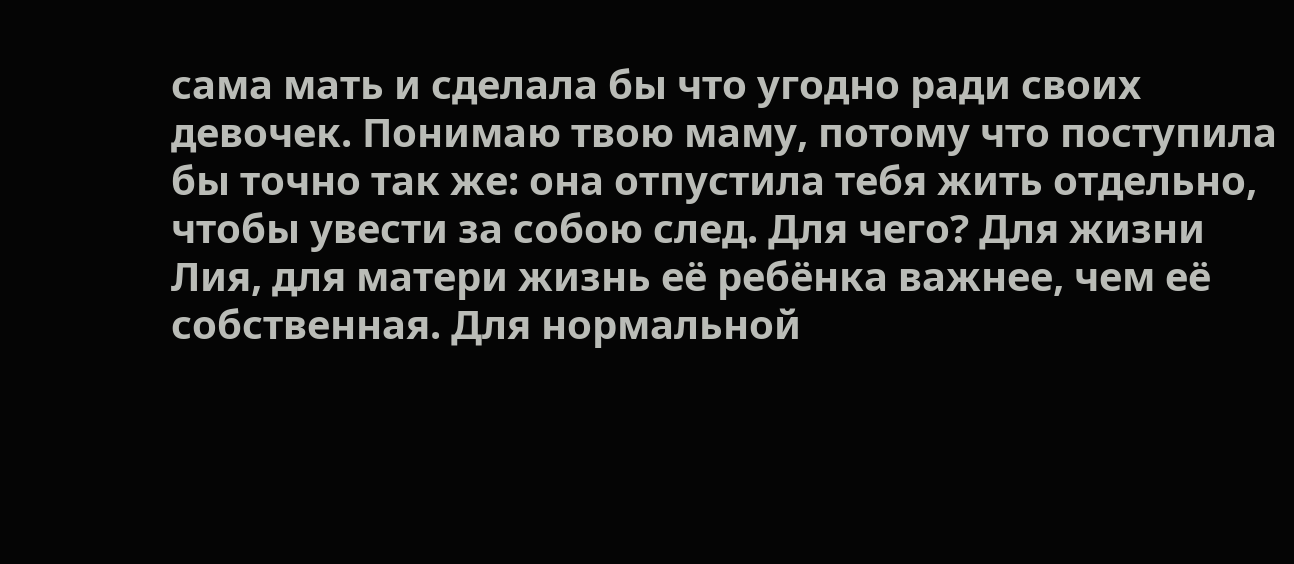сама мать и сделала бы что угодно ради своих девочек. Понимаю твою маму, потому что поступила бы точно так же: она отпустила тебя жить отдельно, чтобы увести за собою след. Для чего? Для жизни Лия, для матери жизнь её ребёнка важнее, чем её собственная. Для нормальной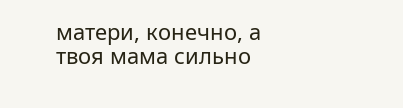матери, конечно, а твоя мама сильно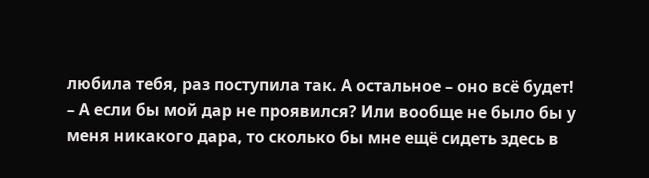любила тебя, раз поступила так. А остальное – оно всё будет!
– А если бы мой дар не проявился? Или вообще не было бы у меня никакого дара, то сколько бы мне ещё сидеть здесь в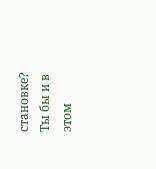становке? Ты бы и в этом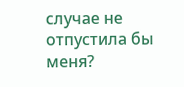случае не отпустила бы меня?